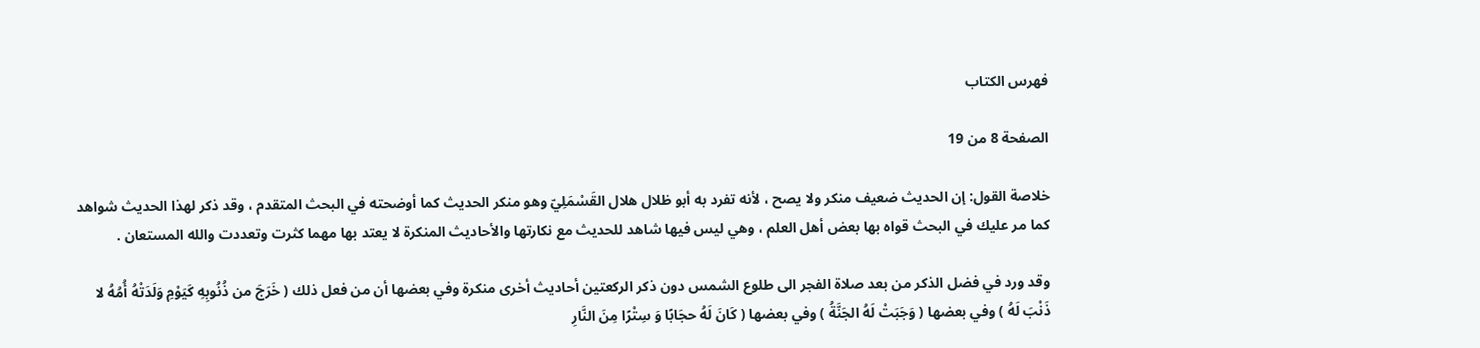فهرس الكتاب

الصفحة 8 من 19

خلاصة القول: إن الحديث ضعيف منكر ولا يصح ، لأنه تفرد به أبو ظلال هلال القَسْمَلِيّ وهو منكر الحديث كما أوضحته في البحث المتقدم ، وقد ذكر لهذا الحديث شواهد كما مر عليك في البحث قواه بها بعض أهل العلم ، وهي ليس فيها شاهد للحديث مع نكارتها والأحاديث المنكرة لا يعتد بها مهما كثرت وتعددت والله المستعان .

وقد ورد في فضل الذكر من بعد صلاة الفجر الى طلوع الشمس دون ذكر الركعتين أحاديث أخرى منكرة وفي بعضها أن من فعل ذلك ( خَرَجَ من ذُنُوبِهِ كَيَوْمِ وَلَدَتْهُ أُمُهُ لا ذَنْبَ لَهُ ) وفي بعضها ( وَجَبَتْ لَهُ الجَنَّةُ ) وفي بعضها ( كَانَ لَهُ حجَابًا وَ سِتْرًا مِنَ النَّارِ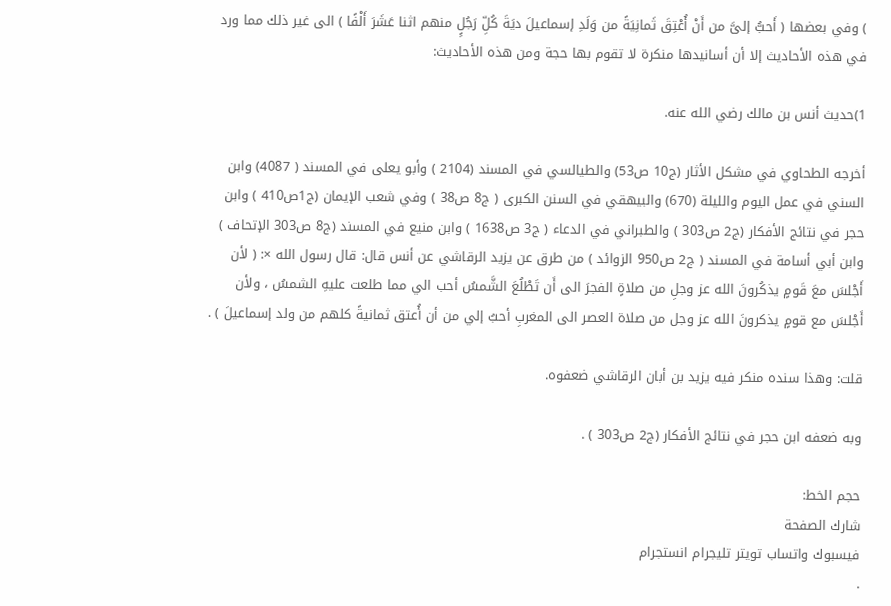) وفي بعضها ( أَحبُّ إلىَّ من أَنْ أُعْتِقَ ثَمانِيَةً من وَلَدِ إسماعيلَ ديَةَ كُلِّ رَجُلٍِ منهم اثنا عَشَرَ أَلْفًا ) الى غير ذلك مما ورد في هذه الأحاديث إلا أن أسانيدها منكرة لا تقوم بها حجة ومن هذه الأحاديث:

1)حديث أنس بن مالك رضي الله عنه.

أخرجه الطحاوي في مشكل الأثار (ج10 ص53) والطيالسي في المسند (2104 ) وأبو يعلى في المسند ( 4087) وابن السني في عمل اليوم والليلة (670) والبيهقي في السنن الكبرى ( ج8 ص38 ) وفي شعب الإيمان (ج1ص410 ) وابن حجر في نتائج الأفكار (ج2 ص303 ) والطبراني في الدعاء ( ج3 ص1638 ) وابن منيع في المسند (ج8 ص303 الإتحاف ) وابن أبي أسامة في المسند ( ج2 ص950 الزوائد ) من طرق عن يزيد الرقاشي عن أنس قال: قال رسول الله ×: ( لأن أَجْلسَ معَ قَومٍ يذكُرونَ الله عز وجلِ من صلاةٍ الفجرَ الى أَن تَطْلُعَ الشَّمسُ أحب الي مما طلعت عليهِ الشمسُ ، ولأن أَجْلسَ مع قومٍ يذكرونَ الله عز وجل من صلاة العصر الى المغربِ أحبُ إلي من أن أُعتق ثمانيةً كلهم من ولد إسماعيلَ ) .

قلت: وهذا سنده منكر فيه يزيد بن أبان الرقاشي ضعفوه.

وبه ضعفه ابن حجر في نتائج الأفكار (ج2 ص303 ) .

حجم الخط:
شارك الصفحة
فيسبوك واتساب تويتر تليجرام انستجرام
.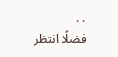. .
فضلًا انتظر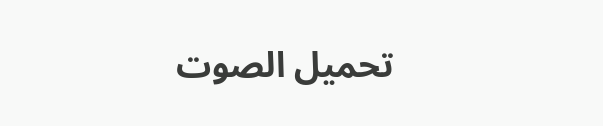تحميل الصوت